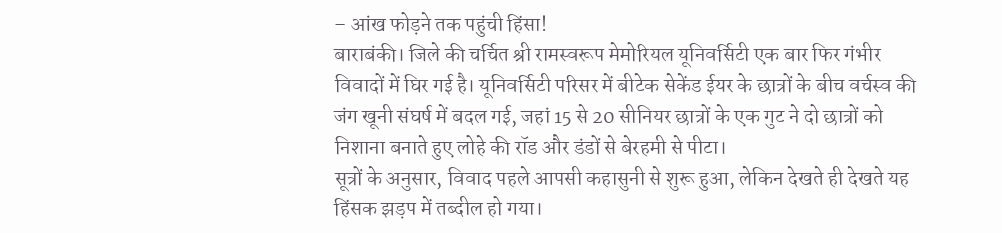– आंख फोड़ने तक पहुंची हिंसा!
बाराबंकी। जिले की चर्चित श्री रामस्वरूप मेमोरियल यूनिवर्सिटी एक बार फिर गंभीर विवादों में घिर गई है। यूनिवर्सिटी परिसर में बीटेक सेकेंड ईयर के छात्रों के बीच वर्चस्व की जंग खूनी संघर्ष में बदल गई, जहां 15 से 20 सीनियर छात्रों के एक गुट ने दो छात्रों को निशाना बनाते हुए लोहे की रॉड और डंडों से बेरहमी से पीटा।
सूत्रों के अनुसार, विवाद पहले आपसी कहासुनी से शुरू हुआ, लेकिन देखते ही देखते यह हिंसक झड़प में तब्दील हो गया।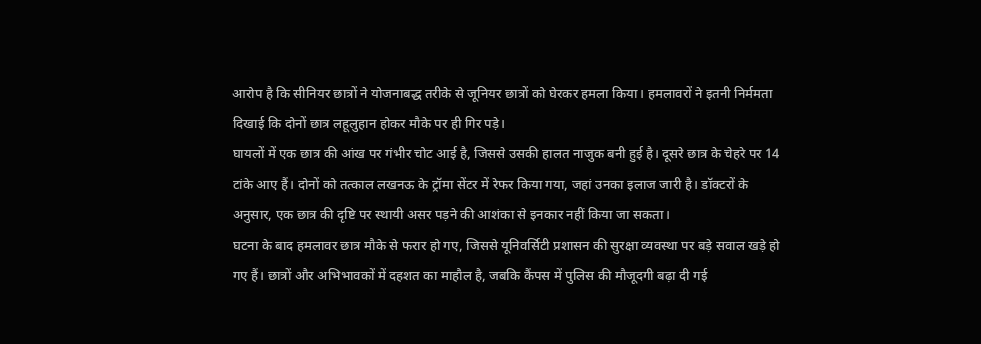आरोप है कि सीनियर छात्रों ने योजनाबद्ध तरीके से जूनियर छात्रों को घेरकर हमला किया। हमलावरों ने इतनी निर्ममता दिखाई कि दोनों छात्र लहूलुहान होकर मौके पर ही गिर पड़े।
घायलों में एक छात्र की आंख पर गंभीर चोट आई है, जिससे उसकी हालत नाजुक बनी हुई है। दूसरे छात्र के चेहरे पर 14 टांके आए हैं। दोनों को तत्काल लखनऊ के ट्रॉमा सेंटर में रेफर किया गया, जहां उनका इलाज जारी है। डॉक्टरों के अनुसार, एक छात्र की दृष्टि पर स्थायी असर पड़ने की आशंका से इनकार नहीं किया जा सकता।
घटना के बाद हमलावर छात्र मौके से फरार हो गए, जिससे यूनिवर्सिटी प्रशासन की सुरक्षा व्यवस्था पर बड़े सवाल खड़े हो गए हैं। छात्रों और अभिभावकों में दहशत का माहौल है, जबकि कैंपस में पुलिस की मौजूदगी बढ़ा दी गई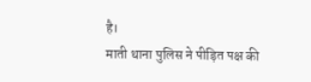है।
माती थाना पुलिस ने पीड़ित पक्ष की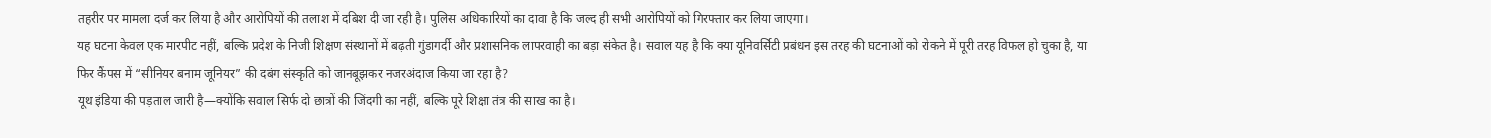तहरीर पर मामला दर्ज कर लिया है और आरोपियों की तलाश में दबिश दी जा रही है। पुलिस अधिकारियों का दावा है कि जल्द ही सभी आरोपियों को गिरफ्तार कर लिया जाएगा।
यह घटना केवल एक मारपीट नहीं, बल्कि प्रदेश के निजी शिक्षण संस्थानों में बढ़ती गुंडागर्दी और प्रशासनिक लापरवाही का बड़ा संकेत है। सवाल यह है कि क्या यूनिवर्सिटी प्रबंधन इस तरह की घटनाओं को रोकने में पूरी तरह विफल हो चुका है, या फिर कैंपस में “सीनियर बनाम जूनियर” की दबंग संस्कृति को जानबूझकर नजरअंदाज किया जा रहा है?
यूथ इंडिया की पड़ताल जारी है—क्योंकि सवाल सिर्फ दो छात्रों की जिंदगी का नहीं, बल्कि पूरे शिक्षा तंत्र की साख का है।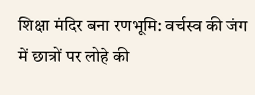शिक्षा मंदिर बना रणभूमि: वर्चस्व की जंग में छात्रों पर लोहे की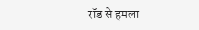रॉड से हमला